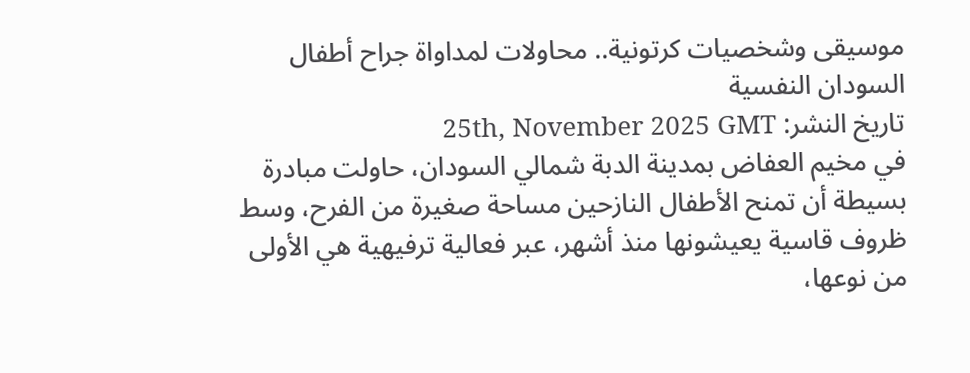موسيقى وشخصيات كرتونية.. محاولات لمداواة جراح أطفال السودان النفسية
تاريخ النشر: 25th, November 2025 GMT
في مخيم العفاض بمدينة الدبة شمالي السودان، حاولت مبادرة بسيطة أن تمنح الأطفال النازحين مساحة صغيرة من الفرح، وسط ظروف قاسية يعيشونها منذ أشهر، عبر فعالية ترفيهية هي الأولى من نوعها،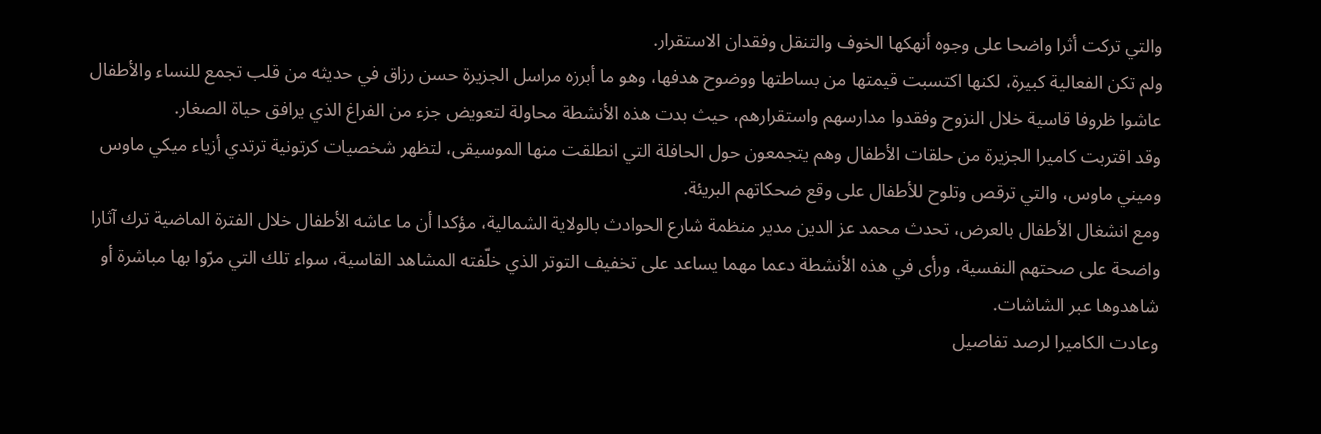والتي تركت أثرا واضحا على وجوه أنهكها الخوف والتنقل وفقدان الاستقرار.
ولم تكن الفعالية كبيرة، لكنها اكتسبت قيمتها من بساطتها ووضوح هدفها، وهو ما أبرزه مراسل الجزيرة حسن رزاق في حديثه من قلب تجمع للنساء والأطفال عاشوا ظروفا قاسية خلال النزوح وفقدوا مدارسهم واستقرارهم، حيث بدت هذه الأنشطة محاولة لتعويض جزء من الفراغ الذي يرافق حياة الصغار.
وقد اقتربت كاميرا الجزيرة من حلقات الأطفال وهم يتجمعون حول الحافلة التي انطلقت منها الموسيقى، لتظهر شخصيات كرتونية ترتدي أزياء ميكي ماوس وميني ماوس، والتي ترقص وتلوح للأطفال على وقع ضحكاتهم البريئة.
ومع انشغال الأطفال بالعرض، تحدث محمد عز الدين مدير منظمة شارع الحوادث بالولاية الشمالية، مؤكدا أن ما عاشه الأطفال خلال الفترة الماضية ترك آثارا واضحة على صحتهم النفسية، ورأى في هذه الأنشطة دعما مهما يساعد على تخفيف التوتر الذي خلّفته المشاهد القاسية، سواء تلك التي مرّوا بها مباشرة أو شاهدوها عبر الشاشات.
وعادت الكاميرا لرصد تفاصيل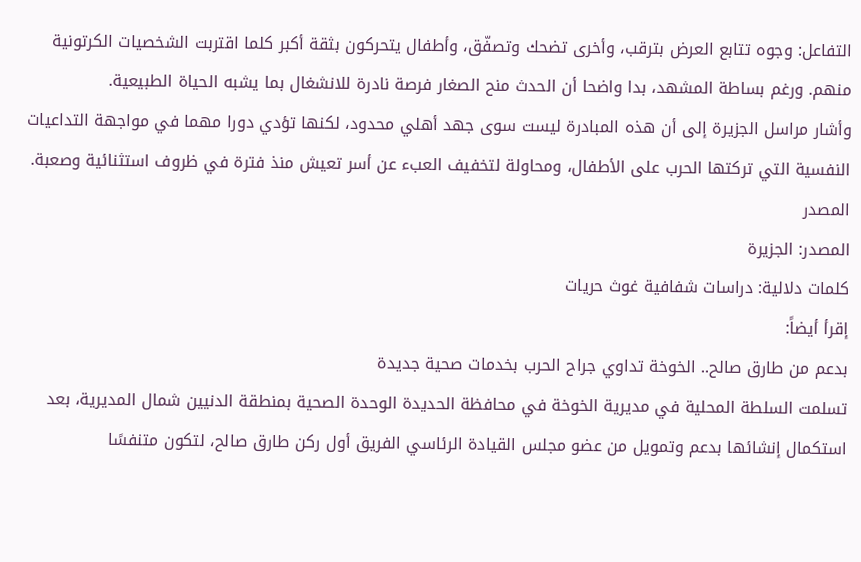التفاعل: وجوه تتابع العرض بترقب، وأخرى تضحك وتصفّق، وأطفال يتحركون بثقة أكبر كلما اقتربت الشخصيات الكرتونية منهم. ورغم بساطة المشهد، بدا واضحا أن الحدث منح الصغار فرصة نادرة للانشغال بما يشبه الحياة الطبيعية.
وأشار مراسل الجزيرة إلى أن هذه المبادرة ليست سوى جهد أهلي محدود، لكنها تؤدي دورا مهما في مواجهة التداعيات النفسية التي تركتها الحرب على الأطفال، ومحاولة لتخفيف العبء عن أسر تعيش منذ فترة في ظروف استثنائية وصعبة.
المصدر
المصدر: الجزيرة
كلمات دلالية: دراسات شفافية غوث حريات
إقرأ أيضاً:
بدعم من طارق صالح.. الخوخة تداوي جراح الحرب بخدمات صحية جديدة
تسلمت السلطة المحلية في مديرية الخوخة في محافظة الحديدة الوحدة الصحية بمنطقة الدنيين شمال المديرية، بعد استكمال إنشائها بدعم وتمويل من عضو مجلس القيادة الرئاسي الفريق أول ركن طارق صالح، لتكون متنفسًا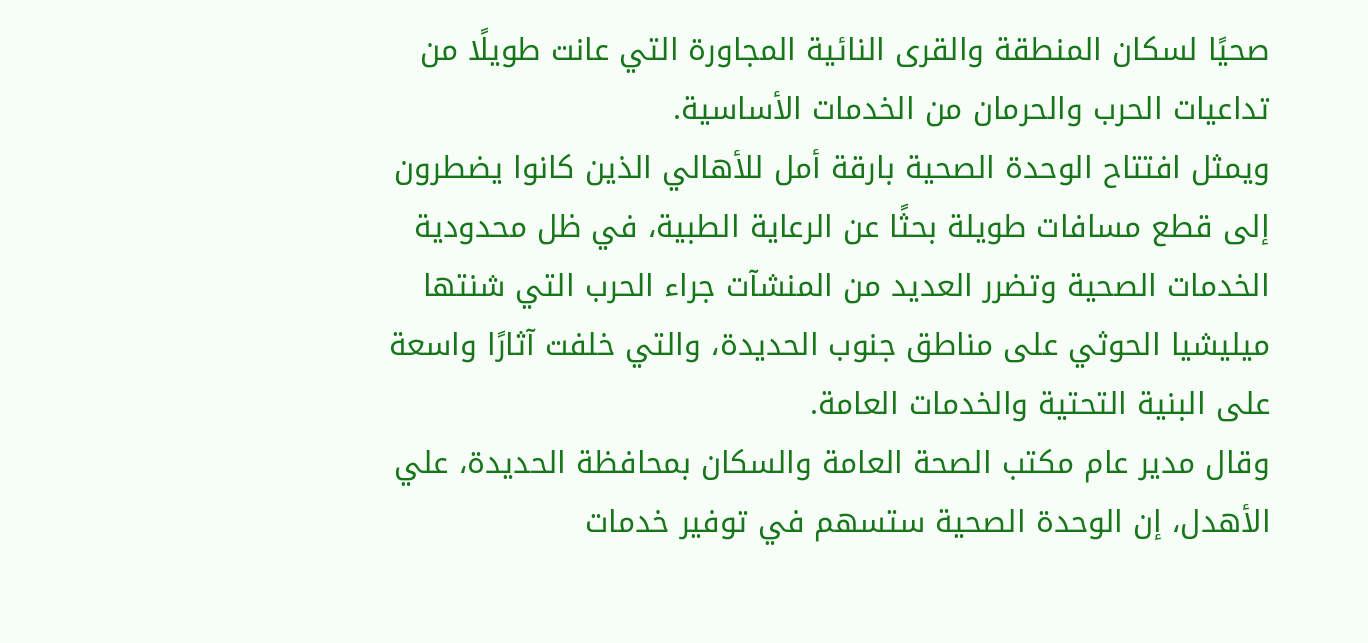صحيًا لسكان المنطقة والقرى النائية المجاورة التي عانت طويلًا من تداعيات الحرب والحرمان من الخدمات الأساسية.
ويمثل افتتاح الوحدة الصحية بارقة أمل للأهالي الذين كانوا يضطرون إلى قطع مسافات طويلة بحثًا عن الرعاية الطبية، في ظل محدودية الخدمات الصحية وتضرر العديد من المنشآت جراء الحرب التي شنتها ميليشيا الحوثي على مناطق جنوب الحديدة، والتي خلفت آثارًا واسعة على البنية التحتية والخدمات العامة.
وقال مدير عام مكتب الصحة العامة والسكان بمحافظة الحديدة، علي الأهدل، إن الوحدة الصحية ستسهم في توفير خدمات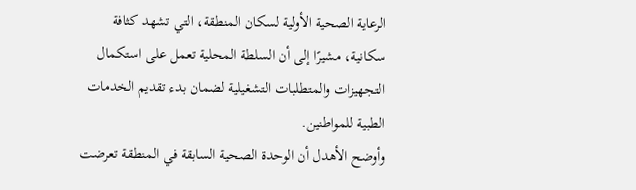الرعاية الصحية الأولية لسكان المنطقة، التي تشهد كثافة سكانية، مشيرًا إلى أن السلطة المحلية تعمل على استكمال التجهيزات والمتطلبات التشغيلية لضمان بدء تقديم الخدمات الطبية للمواطنين.
وأوضح الأهدل أن الوحدة الصحية السابقة في المنطقة تعرضت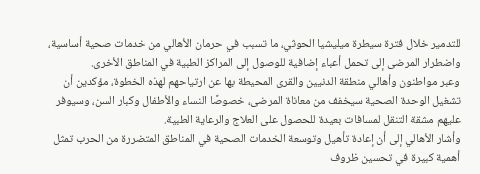للتدمير خلال فترة سيطرة ميليشيا الحوثي، ما تسبب في حرمان الأهالي من خدمات صحية أساسية، واضطرار المرضى إلى تحمل أعباء إضافية للوصول إلى المراكز الطبية في المناطق الأخرى.
وعبر مواطنون وأهالي منطقة الدنيين والقرى المحيطة بها عن ارتياحهم لهذه الخطوة، مؤكدين أن تشغيل الوحدة الصحية سيخفف من معاناة المرضى، خصوصًا النساء والأطفال وكبار السن، وسيوفر عليهم مشقة التنقل لمسافات بعيدة للحصول على العلاج والرعاية الطبية.
وأشار الأهالي إلى أن إعادة تأهيل وتوسعة الخدمات الصحية في المناطق المتضررة من الحرب تمثل أهمية كبيرة في تحسين ظروف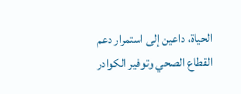الحياة، داعين إلى استمرار دعم القطاع الصحي وتوفير الكوادر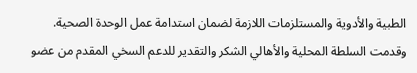الطبية والأدوية والمستلزمات اللازمة لضمان استدامة عمل الوحدة الصحية.
وقدمت السلطة المحلية والأهالي الشكر والتقدير للدعم السخي المقدم من عضو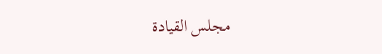مجلس القيادة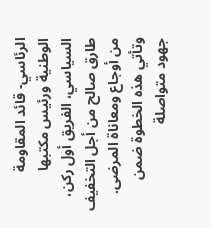الرئاسي- قائد المقاومة الوطنية ورئيس مكتبها السياسي، الفريق أول ركن، طارق صالح من أجل التخفيف من أوجاع ومعاناة المرضى.
وتأتي هذه الخطوة ضمن جهود متواصلة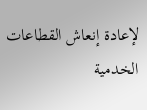لإعادة إنعاش القطاعات الخدمية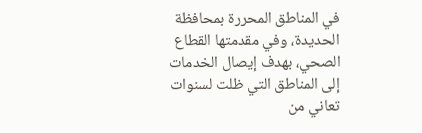في المناطق المحررة بمحافظة الحديدة، وفي مقدمتها القطاع الصحي، بهدف إيصال الخدمات إلى المناطق التي ظلت لسنوات تعاني من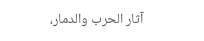آثار الحرب والدمار،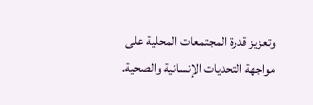وتعزيز قدرة المجتمعات المحلية على مواجهة التحديات الإنسانية والصحية.